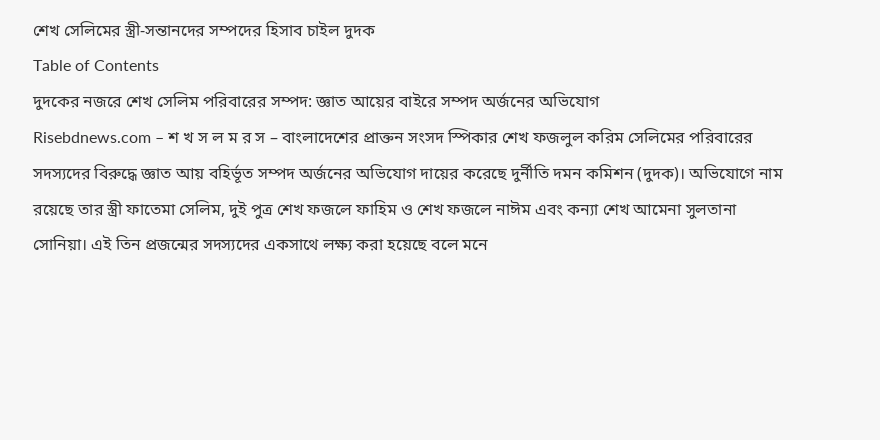শেখ সেলিমের স্ত্রী-সন্তানদের সম্পদের হিসাব চাইল দুদক
Table of Contents
দুদকের নজরে শেখ সেলিম পরিবারের সম্পদ: জ্ঞাত আয়ের বাইরে সম্পদ অর্জনের অভিযোগ
Risebdnews.com – শ খ স ল ম র স – বাংলাদেশের প্রাক্তন সংসদ স্পিকার শেখ ফজলুল করিম সেলিমের পরিবারের সদস্যদের বিরুদ্ধে জ্ঞাত আয় বহির্ভূত সম্পদ অর্জনের অভিযোগ দায়ের করেছে দুর্নীতি দমন কমিশন (দুদক)। অভিযোগে নাম রয়েছে তার স্ত্রী ফাতেমা সেলিম, দুই পুত্র শেখ ফজলে ফাহিম ও শেখ ফজলে নাঈম এবং কন্যা শেখ আমেনা সুলতানা সোনিয়া। এই তিন প্রজন্মের সদস্যদের একসাথে লক্ষ্য করা হয়েছে বলে মনে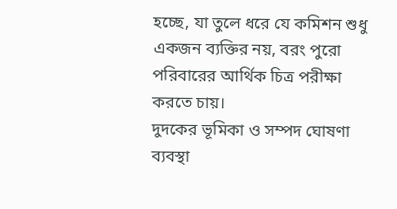হচ্ছে, যা তুলে ধরে যে কমিশন শুধু একজন ব্যক্তির নয়, বরং পুরো পরিবারের আর্থিক চিত্র পরীক্ষা করতে চায়।
দুদকের ভূমিকা ও সম্পদ ঘোষণা ব্যবস্থা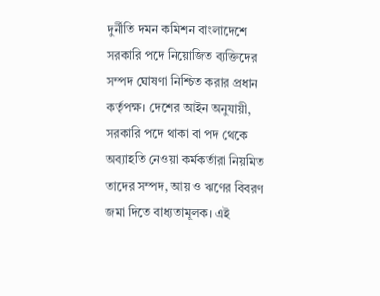দুর্নীতি দমন কমিশন বাংলাদেশে সরকারি পদে নিয়োজিত ব্যক্তিদের সম্পদ ঘোষণা নিশ্চিত করার প্রধান কর্তৃপক্ষ। দেশের আইন অনুযায়ী, সরকারি পদে থাকা বা পদ থেকে অব্যাহতি নেওয়া কর্মকর্তারা নিয়মিত তাদের সম্পদ, আয় ও ঋণের বিবরণ জমা দিতে বাধ্যতামূলক। এই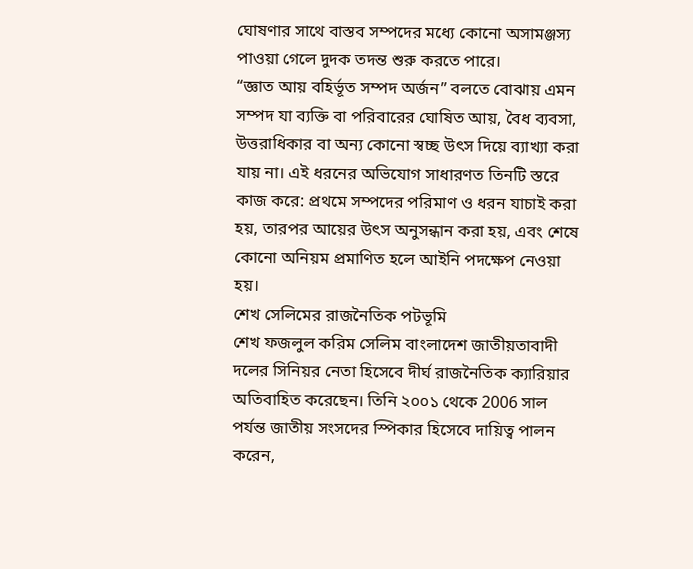ঘোষণার সাথে বাস্তব সম্পদের মধ্যে কোনো অসামঞ্জস্য পাওয়া গেলে দুদক তদন্ত শুরু করতে পারে।
“জ্ঞাত আয় বহির্ভূত সম্পদ অর্জন” বলতে বোঝায় এমন সম্পদ যা ব্যক্তি বা পরিবারের ঘোষিত আয়, বৈধ ব্যবসা, উত্তরাধিকার বা অন্য কোনো স্বচ্ছ উৎস দিয়ে ব্যাখ্যা করা যায় না। এই ধরনের অভিযোগ সাধারণত তিনটি স্তরে কাজ করে: প্রথমে সম্পদের পরিমাণ ও ধরন যাচাই করা হয়, তারপর আয়ের উৎস অনুসন্ধান করা হয়, এবং শেষে কোনো অনিয়ম প্রমাণিত হলে আইনি পদক্ষেপ নেওয়া হয়।
শেখ সেলিমের রাজনৈতিক পটভূমি
শেখ ফজলুল করিম সেলিম বাংলাদেশ জাতীয়তাবাদী দলের সিনিয়র নেতা হিসেবে দীর্ঘ রাজনৈতিক ক্যারিয়ার অতিবাহিত করেছেন। তিনি ২০০১ থেকে 2006 সাল পর্যন্ত জাতীয় সংসদের স্পিকার হিসেবে দায়িত্ব পালন করেন,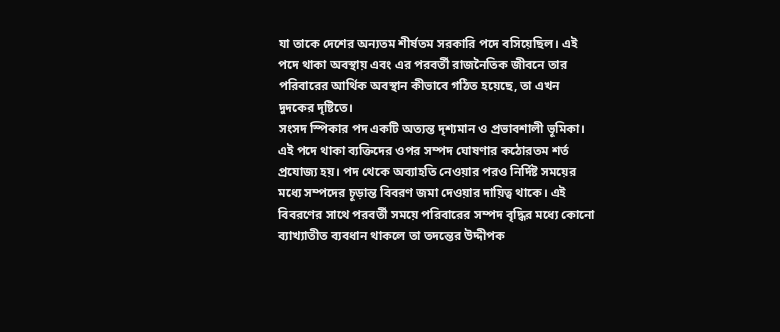যা তাকে দেশের অন্যতম শীর্ষতম সরকারি পদে বসিয়েছিল। এই পদে থাকা অবস্থায় এবং এর পরবর্তী রাজনৈতিক জীবনে তার পরিবারের আর্থিক অবস্থান কীভাবে গঠিত হয়েছে, তা এখন দুদকের দৃষ্টিতে।
সংসদ স্পিকার পদ একটি অত্যন্ত দৃশ্যমান ও প্রভাবশালী ভূমিকা। এই পদে থাকা ব্যক্তিদের ওপর সম্পদ ঘোষণার কঠোরতম শর্ত প্রযোজ্য হয়। পদ থেকে অব্যাহতি নেওয়ার পরও নির্দিষ্ট সময়ের মধ্যে সম্পদের চূড়ান্ত বিবরণ জমা দেওয়ার দায়িত্ব থাকে। এই বিবরণের সাথে পরবর্তী সময়ে পরিবারের সম্পদ বৃদ্ধির মধ্যে কোনো ব্যাখ্যাতীত ব্যবধান থাকলে তা তদন্তের উদ্দীপক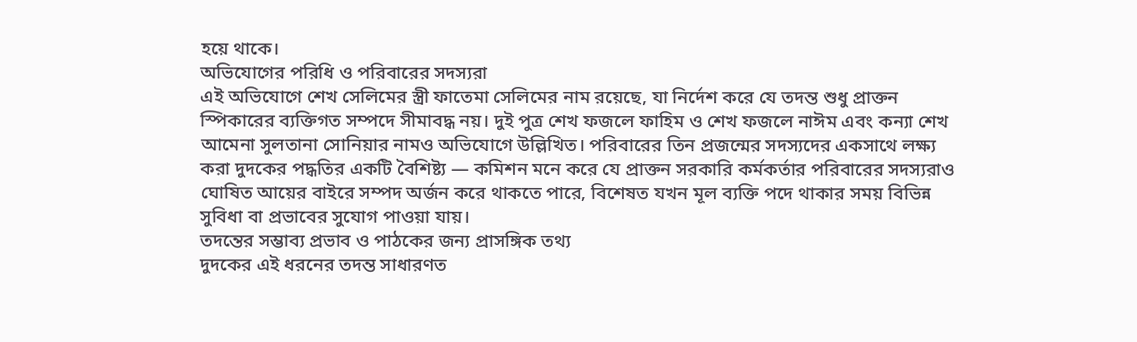হয়ে থাকে।
অভিযোগের পরিধি ও পরিবারের সদস্যরা
এই অভিযোগে শেখ সেলিমের স্ত্রী ফাতেমা সেলিমের নাম রয়েছে, যা নির্দেশ করে যে তদন্ত শুধু প্রাক্তন স্পিকারের ব্যক্তিগত সম্পদে সীমাবদ্ধ নয়। দুই পুত্র শেখ ফজলে ফাহিম ও শেখ ফজলে নাঈম এবং কন্যা শেখ আমেনা সুলতানা সোনিয়ার নামও অভিযোগে উল্লিখিত। পরিবারের তিন প্রজন্মের সদস্যদের একসাথে লক্ষ্য করা দুদকের পদ্ধতির একটি বৈশিষ্ট্য — কমিশন মনে করে যে প্রাক্তন সরকারি কর্মকর্তার পরিবারের সদস্যরাও ঘোষিত আয়ের বাইরে সম্পদ অর্জন করে থাকতে পারে, বিশেষত যখন মূল ব্যক্তি পদে থাকার সময় বিভিন্ন সুবিধা বা প্রভাবের সুযোগ পাওয়া যায়।
তদন্তের সম্ভাব্য প্রভাব ও পাঠকের জন্য প্রাসঙ্গিক তথ্য
দুদকের এই ধরনের তদন্ত সাধারণত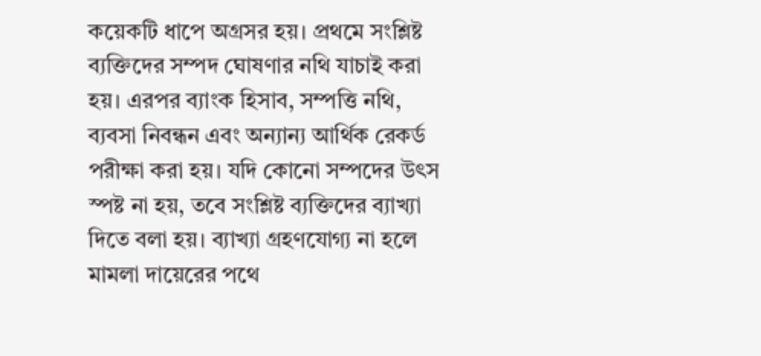কয়েকটি ধাপে অগ্রসর হয়। প্রথমে সংশ্লিষ্ট ব্যক্তিদের সম্পদ ঘোষণার নথি যাচাই করা হয়। এরপর ব্যাংক হিসাব, সম্পত্তি নথি, ব্যবসা নিবন্ধন এবং অন্যান্য আর্থিক রেকর্ড পরীক্ষা করা হয়। যদি কোনো সম্পদের উৎস স্পষ্ট না হয়, তবে সংশ্লিষ্ট ব্যক্তিদের ব্যাখ্যা দিতে বলা হয়। ব্যাখ্যা গ্রহণযোগ্য না হলে মামলা দায়েরের পথে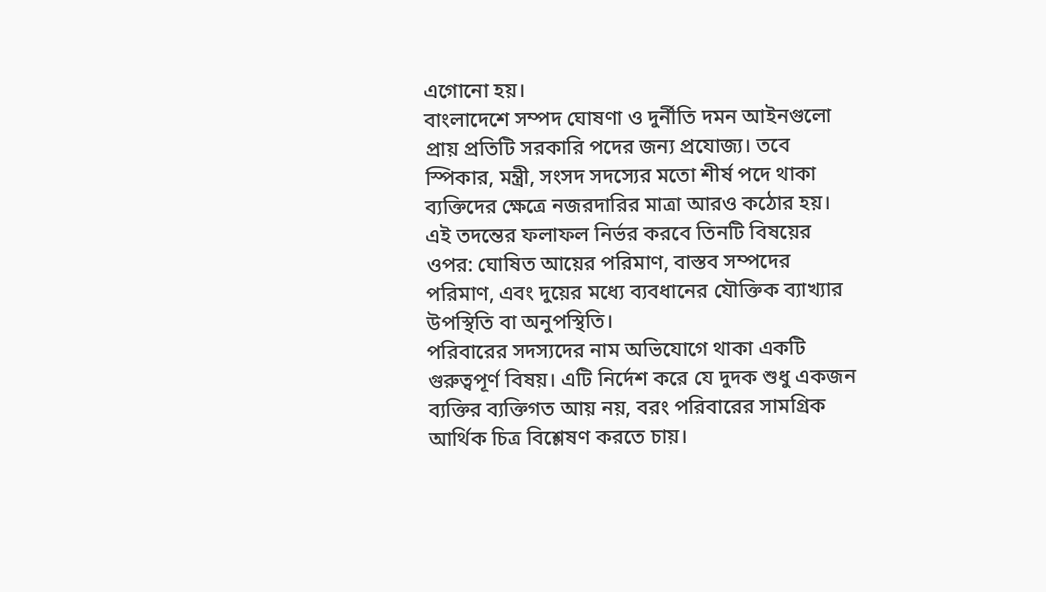এগোনো হয়।
বাংলাদেশে সম্পদ ঘোষণা ও দুর্নীতি দমন আইনগুলো প্রায় প্রতিটি সরকারি পদের জন্য প্রযোজ্য। তবে স্পিকার, মন্ত্রী, সংসদ সদস্যের মতো শীর্ষ পদে থাকা ব্যক্তিদের ক্ষেত্রে নজরদারির মাত্রা আরও কঠোর হয়। এই তদন্তের ফলাফল নির্ভর করবে তিনটি বিষয়ের ওপর: ঘোষিত আয়ের পরিমাণ, বাস্তব সম্পদের পরিমাণ, এবং দুয়ের মধ্যে ব্যবধানের যৌক্তিক ব্যাখ্যার উপস্থিতি বা অনুপস্থিতি।
পরিবারের সদস্যদের নাম অভিযোগে থাকা একটি গুরুত্বপূর্ণ বিষয়। এটি নির্দেশ করে যে দুদক শুধু একজন ব্যক্তির ব্যক্তিগত আয় নয়, বরং পরিবারের সামগ্রিক আর্থিক চিত্র বিশ্লেষণ করতে চায়।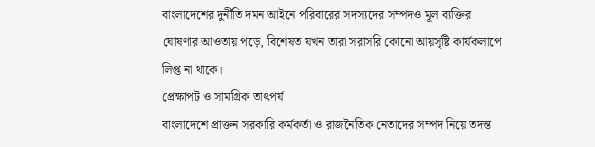বাংলাদেশের দুর্নীতি দমন আইনে পরিবারের সদস্যদের সম্পদও মূল ব্যক্তির ঘোষণার আওতায় পড়ে, বিশেষত যখন তারা সরাসরি কোনো আয়সৃষ্টি কার্যকলাপে লিপ্ত না থাকে।
প্রেক্ষাপট ও সামগ্রিক তাৎপর্য
বাংলাদেশে প্রাক্তন সরকারি কর্মকর্তা ও রাজনৈতিক নেতাদের সম্পদ নিয়ে তদন্ত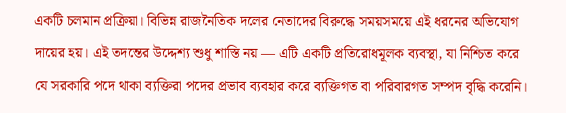একটি চলমান প্রক্রিয়া। বিভিন্ন রাজনৈতিক দলের নেতাদের বিরুদ্ধে সময়সময়ে এই ধরনের অভিযোগ দায়ের হয়। এই তদন্তের উদ্দেশ্য শুধু শাস্তি নয় — এটি একটি প্রতিরোধমূলক ব্যবস্থা, যা নিশ্চিত করে যে সরকারি পদে থাকা ব্যক্তিরা পদের প্রভাব ব্যবহার করে ব্যক্তিগত বা পরিবারগত সম্পদ বৃদ্ধি করেনি।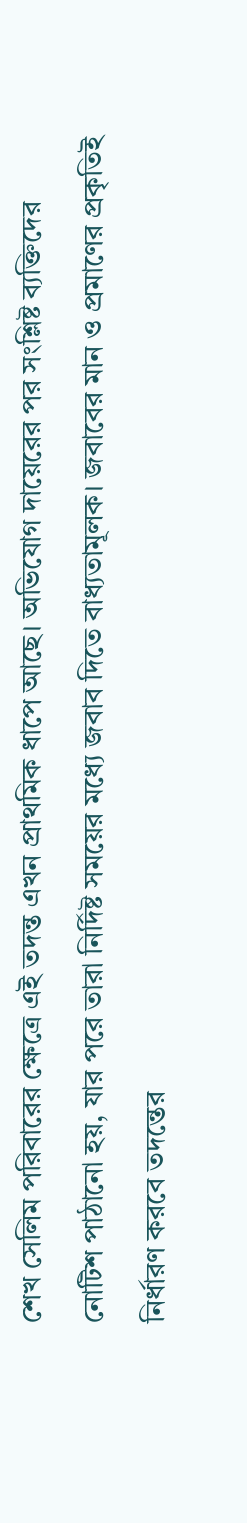শেখ সেলিম পরিবারের ক্ষেত্রে এই তদন্ত এখন প্রাথমিক ধাপে আছে। অভিযোগ দায়েরের পর সংশ্লিষ্ট ব্যক্তিদের নোটিশ পাঠানো হয়, যার পরে তারা নির্দিষ্ট সময়ের মধ্যে জবাব দিতে বাধ্যতামূলক। জবাবের মান ও প্রমাণের প্রকৃতিই নির্ধারণ করবে তদন্তের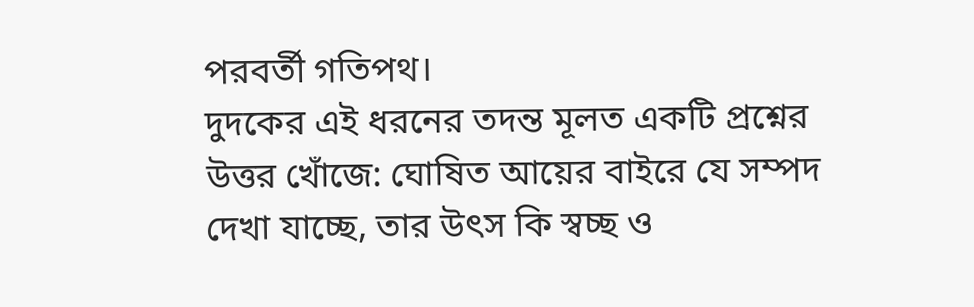পরবর্তী গতিপথ।
দুদকের এই ধরনের তদন্ত মূলত একটি প্রশ্নের উত্তর খোঁজে: ঘোষিত আয়ের বাইরে যে সম্পদ দেখা যাচ্ছে, তার উৎস কি স্বচ্ছ ও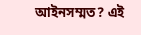আইনসম্মত? এই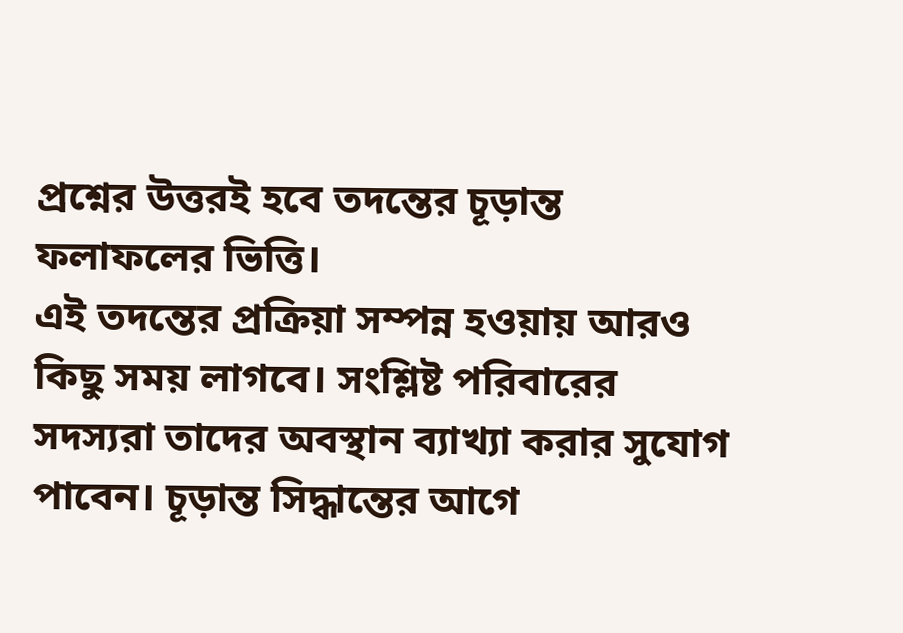প্রশ্নের উত্তরই হবে তদন্তের চূড়ান্ত ফলাফলের ভিত্তি।
এই তদন্তের প্রক্রিয়া সম্পন্ন হওয়ায় আরও কিছু সময় লাগবে। সংশ্লিষ্ট পরিবারের সদস্যরা তাদের অবস্থান ব্যাখ্যা করার সুযোগ পাবেন। চূড়ান্ত সিদ্ধান্তের আগে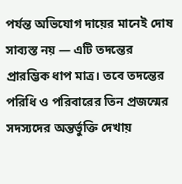পর্যন্ত অভিযোগ দায়ের মানেই দোষ সাব্যস্ত নয় — এটি তদন্তের প্রারম্ভিক ধাপ মাত্র। তবে তদন্তের পরিধি ও পরিবারের তিন প্রজন্মের সদস্যদের অন্তর্ভুক্তি দেখায়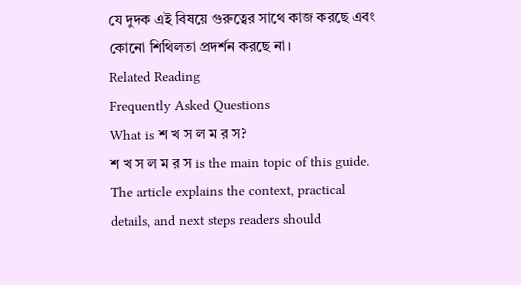যে দুদক এই বিষয়ে গুরুত্বের সাথে কাজ করছে এবং কোনো শিথিলতা প্রদর্শন করছে না।
Related Reading
Frequently Asked Questions
What is শ খ স ল ম র স?
শ খ স ল ম র স is the main topic of this guide. The article explains the context, practical details, and next steps readers should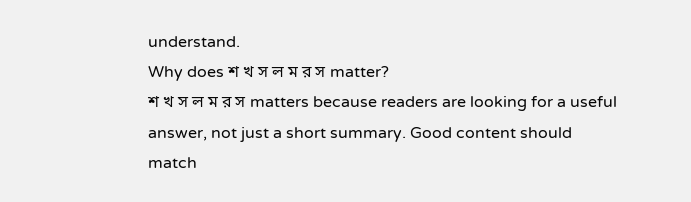understand.
Why does শ খ স ল ম র স matter?
শ খ স ল ম র স matters because readers are looking for a useful answer, not just a short summary. Good content should match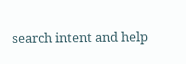search intent and help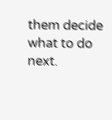them decide what to do next.